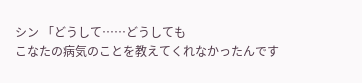シン 「どうして……どうしても
こなたの病気のことを教えてくれなかったんです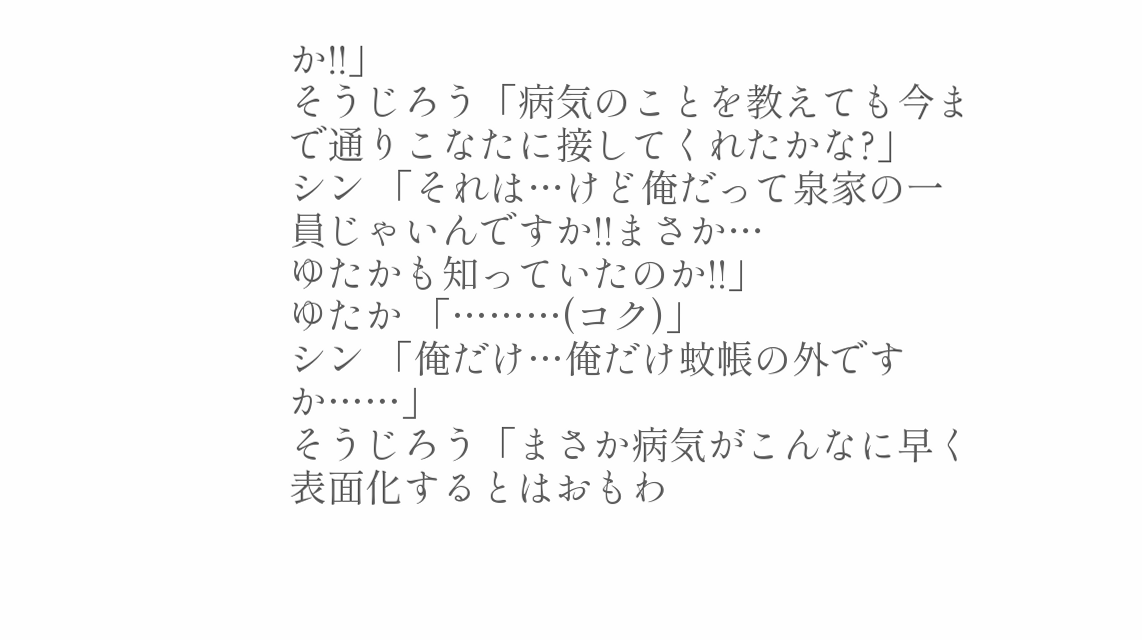か!!」
そうじろう「病気のことを教えても今まで通りこなたに接してくれたかな?」
シン 「それは…けど俺だって泉家の一員じゃいんですか!!まさか…
ゆたかも知っていたのか!!」
ゆたか 「………(コク)」
シン 「俺だけ…俺だけ蚊帳の外ですか……」
そうじろう「まさか病気がこんなに早く表面化するとはおもわ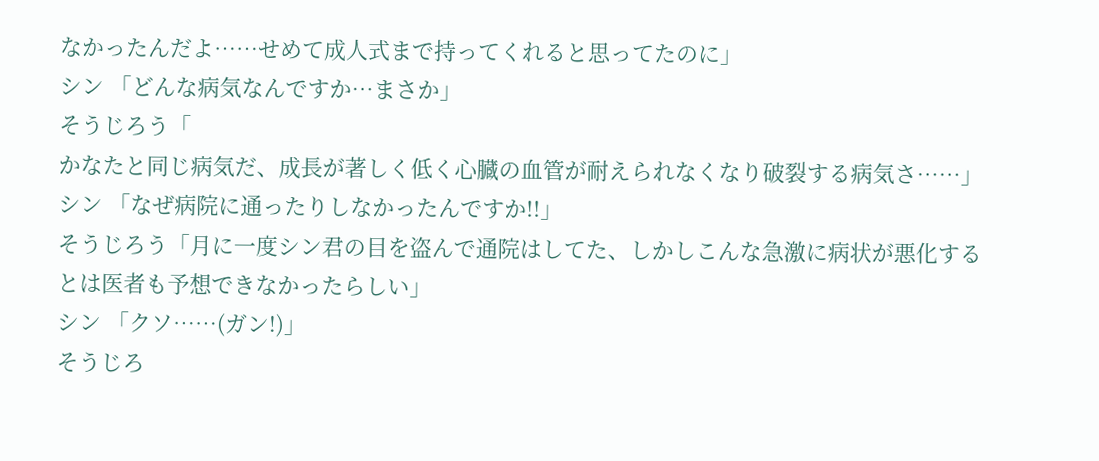なかったんだよ……せめて成人式まで持ってくれると思ってたのに」
シン 「どんな病気なんですか…まさか」
そうじろう「
かなたと同じ病気だ、成長が著しく低く心臓の血管が耐えられなくなり破裂する病気さ……」
シン 「なぜ病院に通ったりしなかったんですか!!」
そうじろう「月に一度シン君の目を盗んで通院はしてた、しかしこんな急激に病状が悪化するとは医者も予想できなかったらしい」
シン 「クソ……(ガン!)」
そうじろ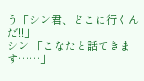う「シン君、どこに行くんだ!!」
シン 「こなたと話てきます……」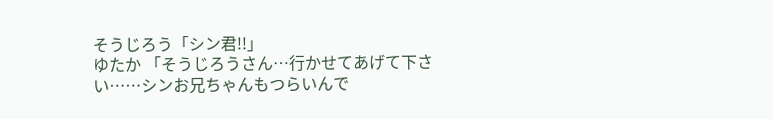そうじろう「シン君!!」
ゆたか 「そうじろうさん…行かせてあげて下さい……シンお兄ちゃんもつらいんで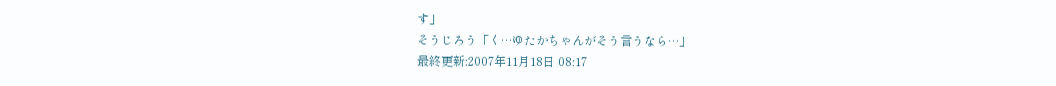す」
そうじろう「く…ゆたかちゃんがそう言うなら…」
最終更新:2007年11月18日 08:17